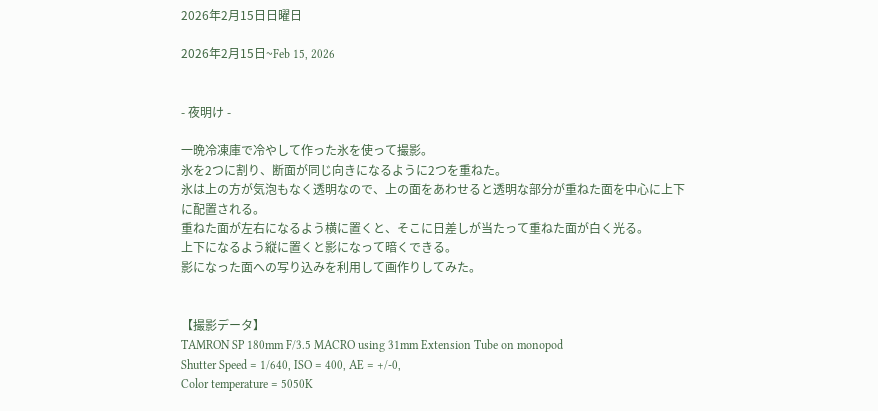2026年2月15日日曜日

2026年2月15日~Feb 15, 2026


- 夜明け -

一晩冷凍庫で冷やして作った氷を使って撮影。
氷を2つに割り、断面が同じ向きになるように2つを重ねた。
氷は上の方が気泡もなく透明なので、上の面をあわせると透明な部分が重ねた面を中心に上下に配置される。
重ねた面が左右になるよう横に置くと、そこに日差しが当たって重ねた面が白く光る。
上下になるよう縦に置くと影になって暗くできる。
影になった面への写り込みを利用して画作りしてみた。


【撮影データ】
TAMRON SP 180mm F/3.5 MACRO using 31mm Extension Tube on monopod
Shutter Speed = 1/640, ISO = 400, AE = +/-0,
Color temperature = 5050K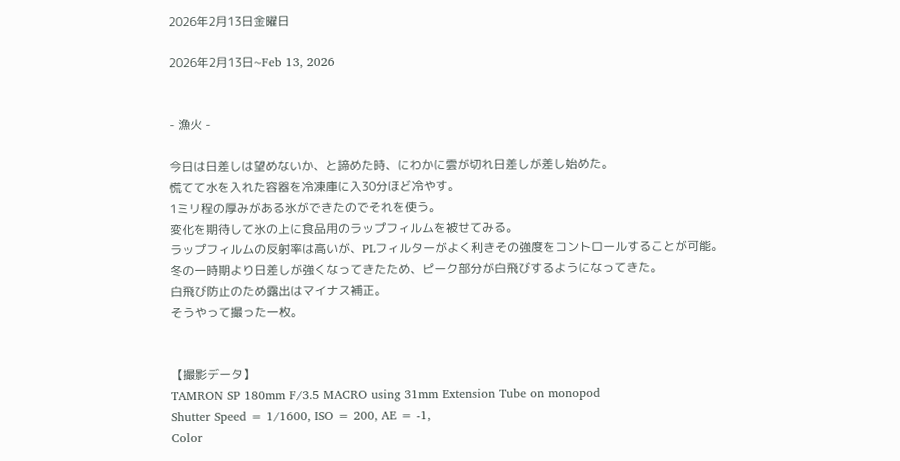2026年2月13日金曜日

2026年2月13日~Feb 13, 2026


- 漁火 -

今日は日差しは望めないか、と諦めた時、にわかに雲が切れ日差しが差し始めた。
慌てて水を入れた容器を冷凍庫に入30分ほど冷やす。
1ミリ程の厚みがある氷ができたのでそれを使う。
変化を期待して氷の上に食品用のラップフィルムを被せてみる。
ラップフィルムの反射率は高いが、PLフィルターがよく利きその強度をコントロールすることが可能。
冬の一時期より日差しが強くなってきたため、ピーク部分が白飛びするようになってきた。
白飛び防止のため露出はマイナス補正。
そうやって撮った一枚。


【撮影データ】
TAMRON SP 180mm F/3.5 MACRO using 31mm Extension Tube on monopod
Shutter Speed = 1/1600, ISO = 200, AE = -1,
Color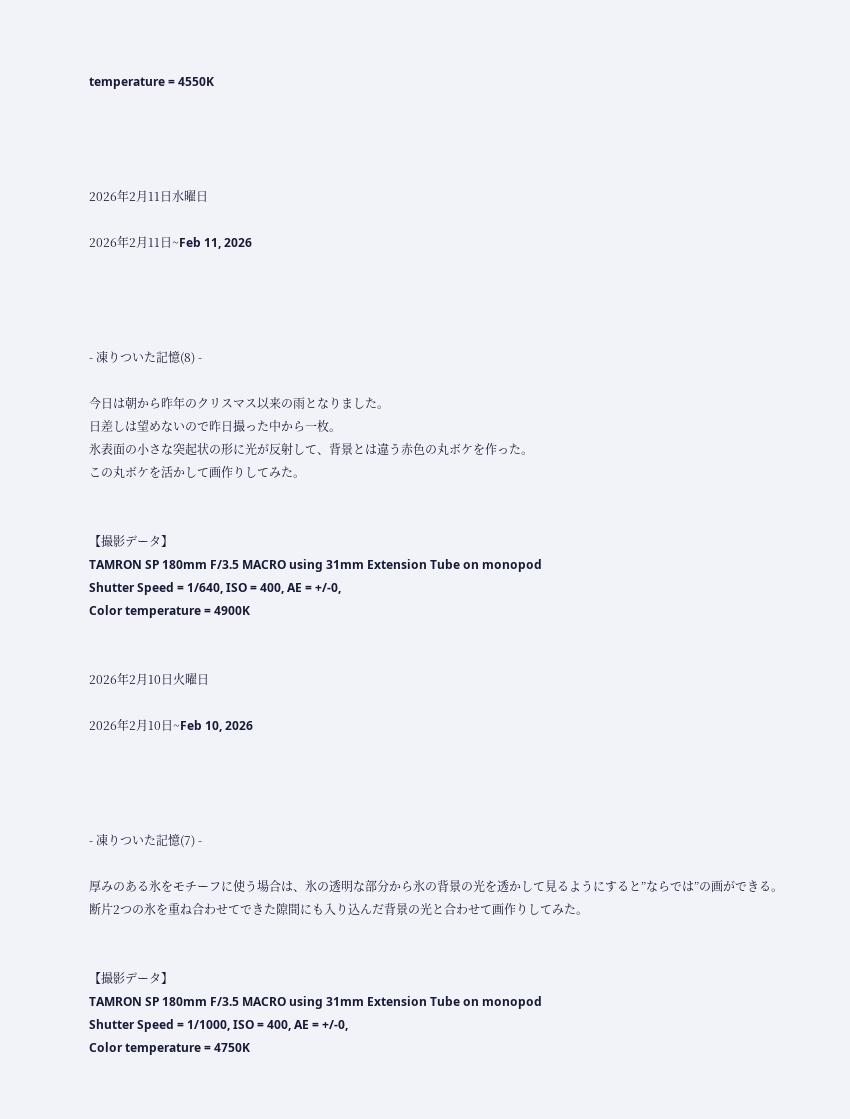temperature = 4550K




2026年2月11日水曜日

2026年2月11日~Feb 11, 2026




- 凍りついた記憶(8) -

今日は朝から昨年のクリスマス以来の雨となりました。
日差しは望めないので昨日撮った中から一枚。
氷表面の小さな突起状の形に光が反射して、背景とは違う赤色の丸ボケを作った。
この丸ボケを活かして画作りしてみた。


【撮影データ】
TAMRON SP 180mm F/3.5 MACRO using 31mm Extension Tube on monopod
Shutter Speed = 1/640, ISO = 400, AE = +/-0,
Color temperature = 4900K


2026年2月10日火曜日

2026年2月10日~Feb 10, 2026




- 凍りついた記憶(7) -

厚みのある氷をモチーフに使う場合は、氷の透明な部分から氷の背景の光を透かして見るようにすると”ならでは”の画ができる。
断片2つの氷を重ね合わせてできた隙間にも入り込んだ背景の光と合わせて画作りしてみた。


【撮影データ】
TAMRON SP 180mm F/3.5 MACRO using 31mm Extension Tube on monopod
Shutter Speed = 1/1000, ISO = 400, AE = +/-0,
Color temperature = 4750K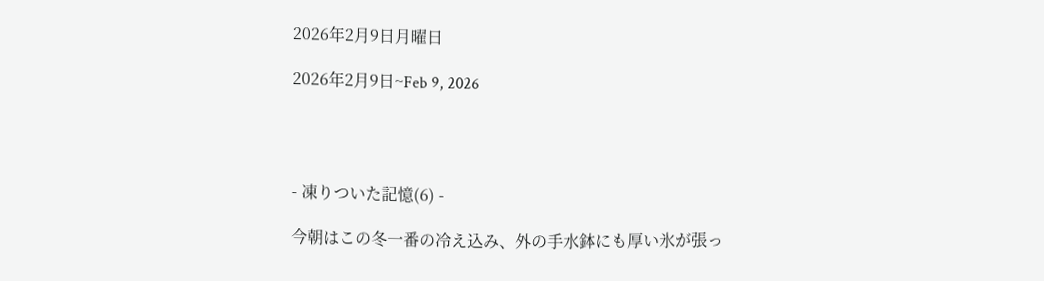2026年2月9日月曜日

2026年2月9日~Feb 9, 2026




- 凍りついた記憶(6) -

今朝はこの冬一番の冷え込み、外の手水鉢にも厚い氷が張っ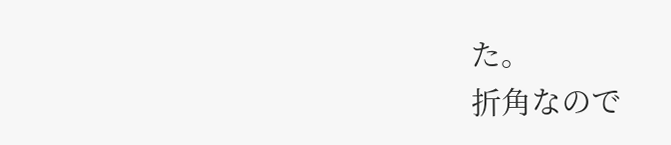た。
折角なので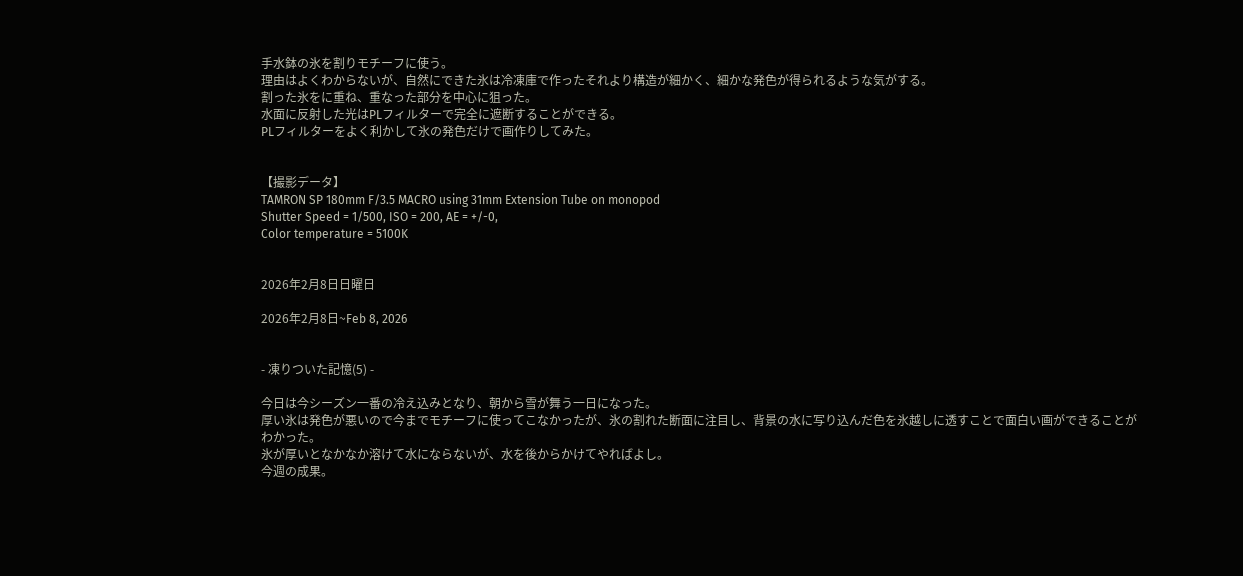手水鉢の氷を割りモチーフに使う。
理由はよくわからないが、自然にできた氷は冷凍庫で作ったそれより構造が細かく、細かな発色が得られるような気がする。
割った氷をに重ね、重なった部分を中心に狙った。
水面に反射した光はPLフィルターで完全に遮断することができる。
PLフィルターをよく利かして氷の発色だけで画作りしてみた。


【撮影データ】
TAMRON SP 180mm F/3.5 MACRO using 31mm Extension Tube on monopod
Shutter Speed = 1/500, ISO = 200, AE = +/-0,
Color temperature = 5100K


2026年2月8日日曜日

2026年2月8日~Feb 8, 2026


- 凍りついた記憶(5) -

今日は今シーズン一番の冷え込みとなり、朝から雪が舞う一日になった。
厚い氷は発色が悪いので今までモチーフに使ってこなかったが、氷の割れた断面に注目し、背景の水に写り込んだ色を氷越しに透すことで面白い画ができることがわかった。
氷が厚いとなかなか溶けて水にならないが、水を後からかけてやればよし。
今週の成果。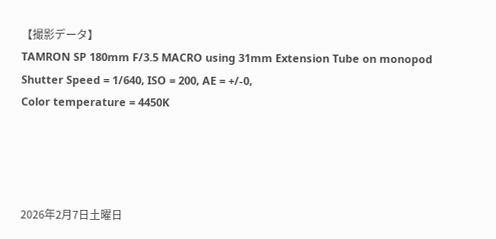【撮影データ】
TAMRON SP 180mm F/3.5 MACRO using 31mm Extension Tube on monopod
Shutter Speed = 1/640, ISO = 200, AE = +/-0,
Color temperature = 4450K




2026年2月7日土曜日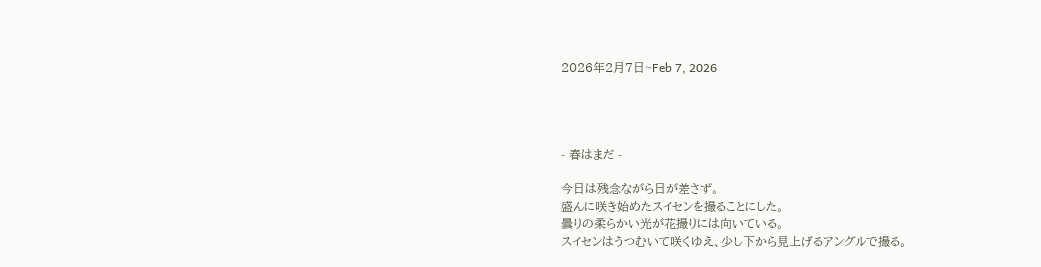2026年2月7日~Feb 7, 2026




- 春はまだ -

今日は残念ながら日が差さず。
盛んに咲き始めたスイセンを撮ることにした。
曇りの柔らかい光が花撮りには向いている。
スイセンはうつむいて咲くゆえ、少し下から見上げるアングルで撮る。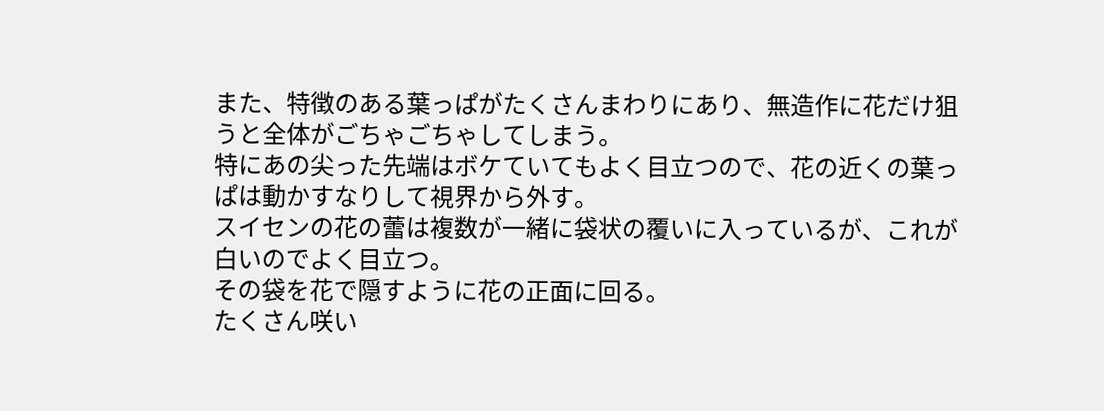また、特徴のある葉っぱがたくさんまわりにあり、無造作に花だけ狙うと全体がごちゃごちゃしてしまう。
特にあの尖った先端はボケていてもよく目立つので、花の近くの葉っぱは動かすなりして視界から外す。
スイセンの花の蕾は複数が一緒に袋状の覆いに入っているが、これが白いのでよく目立つ。
その袋を花で隠すように花の正面に回る。
たくさん咲い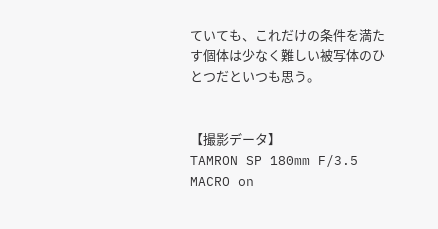ていても、これだけの条件を満たす個体は少なく難しい被写体のひとつだといつも思う。


【撮影データ】
TAMRON SP 180mm F/3.5 MACRO on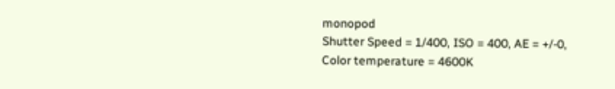monopod
Shutter Speed = 1/400, ISO = 400, AE = +/-0,
Color temperature = 4600K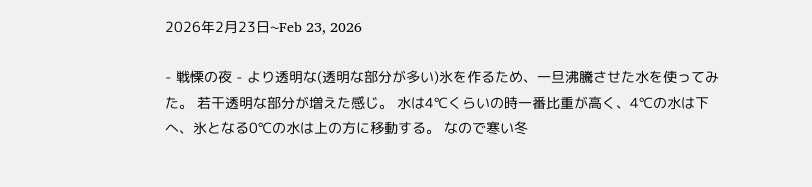2026年2月23日~Feb 23, 2026

- 戦慄の夜 - より透明な(透明な部分が多い)氷を作るため、一旦沸騰させた水を使ってみた。 若干透明な部分が増えた感じ。 水は4℃くらいの時一番比重が高く、4℃の水は下へ、氷となる0℃の水は上の方に移動する。 なので寒い冬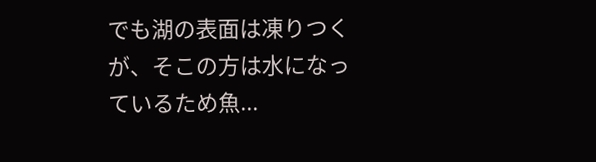でも湖の表面は凍りつくが、そこの方は水になっているため魚...